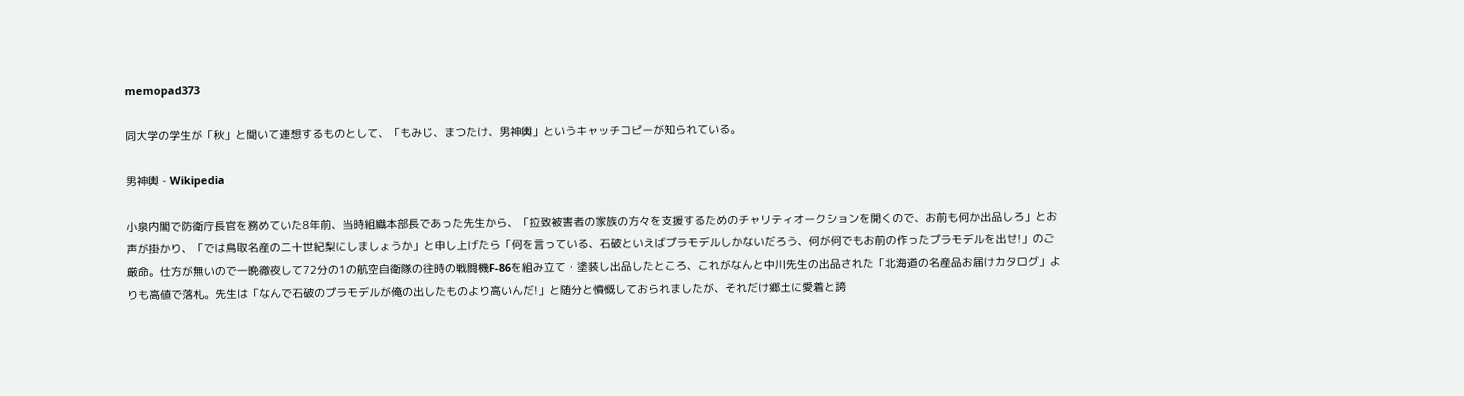memopad373

同大学の学生が「秋」と聞いて連想するものとして、「もみじ、まつたけ、男神輿」というキャッチコピーが知られている。

男神輿 - Wikipedia

小泉内閣で防衛庁長官を務めていた8年前、当時組織本部長であった先生から、「拉致被害者の家族の方々を支援するためのチャリティオークションを開くので、お前も何か出品しろ」とお声が掛かり、「では鳥取名産の二十世紀梨にしましょうか」と申し上げたら「何を言っている、石破といえばプラモデルしかないだろう、何が何でもお前の作ったプラモデルを出せ!」のご厳命。仕方が無いので一晩徹夜して72分の1の航空自衛隊の往時の戦闘機F-86を組み立て・塗装し出品したところ、これがなんと中川先生の出品された「北海道の名産品お届けカタログ」よりも高値で落札。先生は「なんで石破のプラモデルが俺の出したものより高いんだ!」と随分と憤慨しておられましたが、それだけ郷土に愛着と誇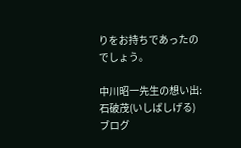りをお持ちであったのでしょう。

中川昭一先生の想い出: 石破茂(いしばしげる)ブログ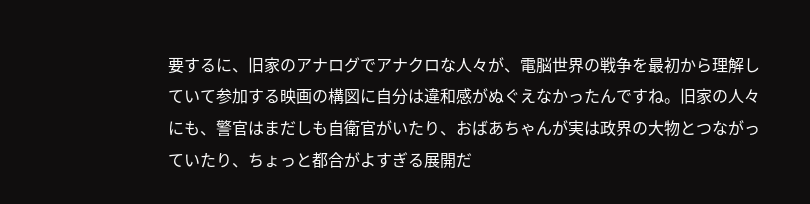要するに、旧家のアナログでアナクロな人々が、電脳世界の戦争を最初から理解していて参加する映画の構図に自分は違和感がぬぐえなかったんですね。旧家の人々にも、警官はまだしも自衛官がいたり、おばあちゃんが実は政界の大物とつながっていたり、ちょっと都合がよすぎる展開だ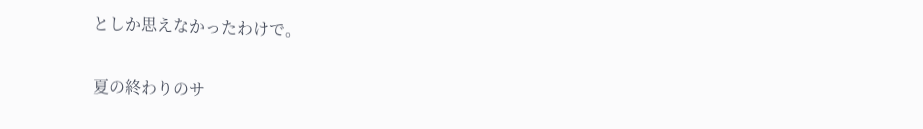としか思えなかったわけで。

夏の終わりのサ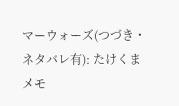マーウォーズ(つづき・ネタバレ有): たけくまメモ